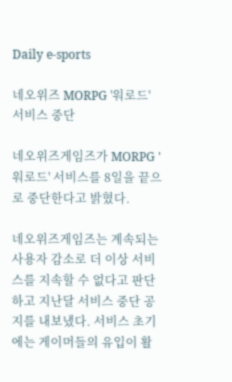Daily e-sports

네오위즈 MORPG '워로드' 서비스 중단

네오위즈게임즈가 MORPG '워로드' 서비스를 8일을 끝으로 중단한다고 밝혔다.

네오위즈게임즈는 계속되는 사용자 감소로 더 이상 서비스를 지속할 수 없다고 판단하고 지난달 서비스 중단 공지를 내보냈다. 서비스 초기에는 게이머들의 유입이 활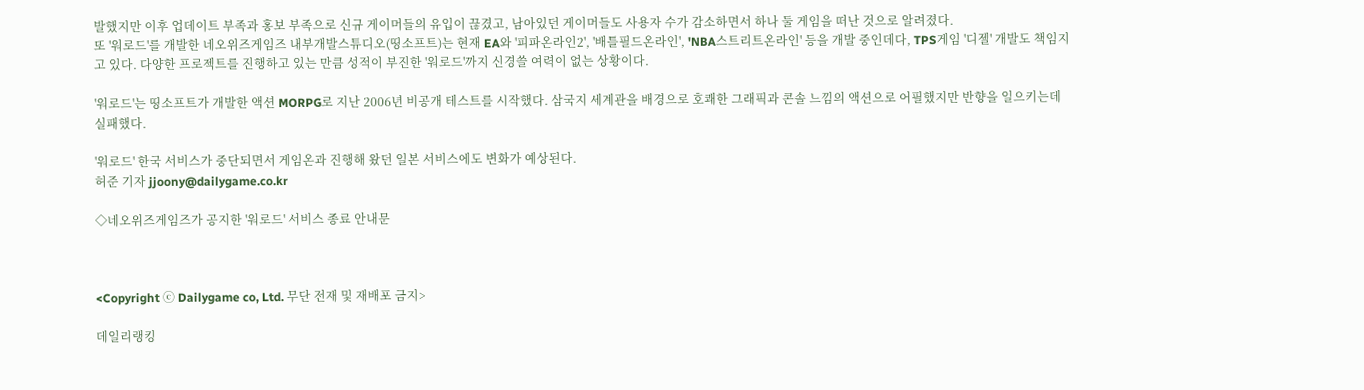발했지만 이후 업데이트 부족과 홍보 부족으로 신규 게이머들의 유입이 끊겼고, 남아있던 게이머들도 사용자 수가 감소하면서 하나 둘 게임을 떠난 것으로 알려졌다.
또 '워로드'를 개발한 네오위즈게임즈 내부개발스튜디오(띵소프트)는 현재 EA와 '피파온라인2', '배틀필드온라인', 'NBA스트리트온라인' 등을 개발 중인데다, TPS게임 '디젤' 개발도 책임지고 있다. 다양한 프로젝트를 진행하고 있는 만큼 성적이 부진한 '워로드'까지 신경쓸 여력이 없는 상황이다.

'워로드'는 띵소프트가 개발한 액션 MORPG로 지난 2006년 비공개 테스트를 시작했다. 삼국지 세계관을 배경으로 호쾌한 그래픽과 콘솔 느낌의 액션으로 어필했지만 반향을 일으키는데 실패했다.

'워로드' 한국 서비스가 중단되면서 게임온과 진행해 왔던 일본 서비스에도 변화가 예상된다.
허준 기자 jjoony@dailygame.co.kr

◇네오위즈게임즈가 공지한 '워로드' 서비스 종료 안내문



<Copyright ⓒ Dailygame co, Ltd. 무단 전재 및 재배포 금지>

데일리랭킹